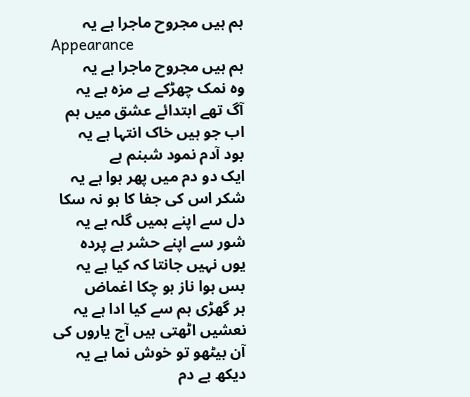ہم ہیں مجروح ماجرا ہے یہ
Appearance
ہم ہیں مجروح ماجرا ہے یہ
وہ نمک چھڑکے ہے مزہ ہے یہ
آگ تھے ابتدائے عشق میں ہم
اب جو ہیں خاک انتہا ہے یہ
بود آدم نمود شبنم ہے
ایک دو دم میں پھر ہوا ہے یہ
شکر اس کی جفا کا ہو نہ سکا
دل سے اپنے ہمیں گلہ ہے یہ
شور سے اپنے حشر ہے پردہ
یوں نہیں جانتا کہ کیا ہے یہ
بس ہوا ناز ہو چکا اغماض
ہر گھڑی ہم سے کیا ادا ہے یہ
نعشیں اٹھتی ہیں آج یاروں کی
آن بیٹھو تو خوش نما ہے یہ
دیکھ بے دم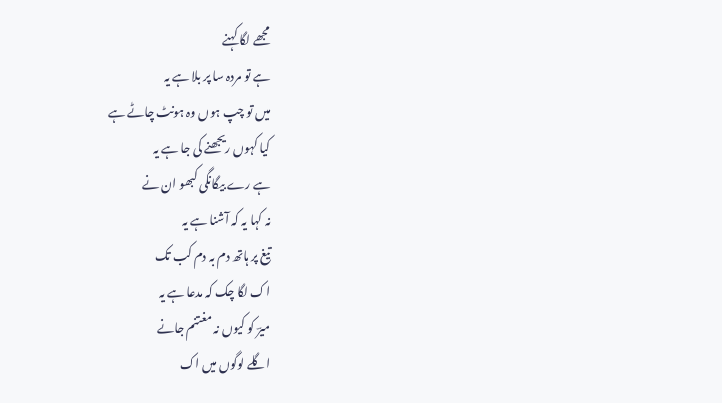مجھے لگا کہنے
ہے تو مردہ سا پر بلا ہے یہ
میں تو چپ ہوں وہ ہونٹ چاٹے ہے
کیا کہوں ریجھنے کی جا ہے یہ
ہے رے بیگانگی کبھو ان نے
نہ کہا یہ کہ آشنا ہے یہ
تیغ پر ہاتھ دم بہ دم کب تک
اک لگا چک کہ مدعا ہے یہ
میرؔ کو کیوں نہ مغتنم جانے
اگلے لوگوں میں اک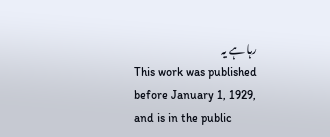رہا ہے یہ
This work was published before January 1, 1929, and is in the public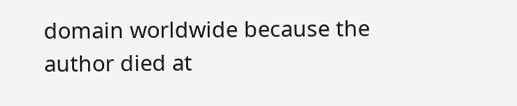domain worldwide because the author died at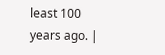least 100 years ago. |